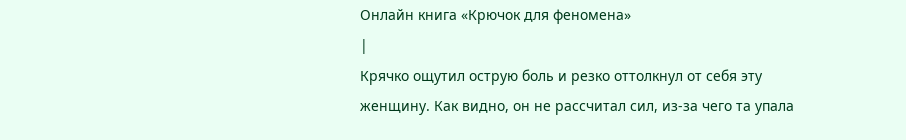Онлайн книга «Крючок для феномена»
|
Крячко ощутил острую боль и резко оттолкнул от себя эту женщину. Как видно, он не рассчитал сил, из-за чего та упала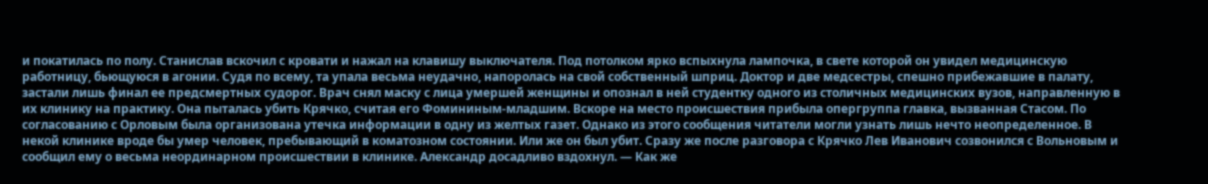и покатилась по полу. Станислав вскочил с кровати и нажал на клавишу выключателя. Под потолком ярко вспыхнула лампочка, в свете которой он увидел медицинскую работницу, бьющуюся в агонии. Судя по всему, та упала весьма неудачно, напоролась на свой собственный шприц. Доктор и две медсестры, спешно прибежавшие в палату, застали лишь финал ее предсмертных судорог. Врач снял маску с лица умершей женщины и опознал в ней студентку одного из столичных медицинских вузов, направленную в их клинику на практику. Она пыталась убить Крячко, считая его Фомининым-младшим. Вскоре на место происшествия прибыла опергруппа главка, вызванная Стасом. По согласованию с Орловым была организована утечка информации в одну из желтых газет. Однако из этого сообщения читатели могли узнать лишь нечто неопределенное. В некой клинике вроде бы умер человек, пребывающий в коматозном состоянии. Или же он был убит. Сразу же после разговора с Крячко Лев Иванович созвонился с Вольновым и сообщил ему о весьма неординарном происшествии в клинике. Александр досадливо вздохнул. — Как же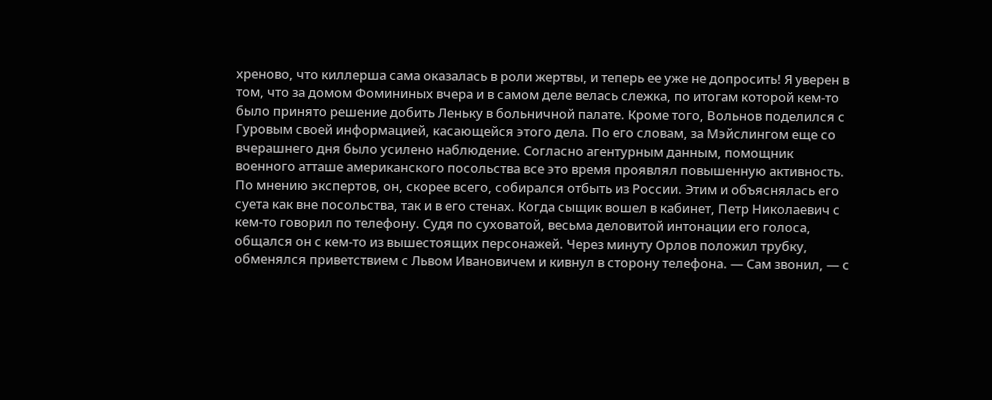хреново, что киллерша сама оказалась в роли жертвы, и теперь ее уже не допросить! Я уверен в том, что за домом Фомининых вчера и в самом деле велась слежка, по итогам которой кем-то было принято решение добить Леньку в больничной палате. Кроме того, Вольнов поделился с Гуровым своей информацией, касающейся этого дела. По его словам, за Мэйслингом еще со вчерашнего дня было усилено наблюдение. Согласно агентурным данным, помощник военного атташе американского посольства все это время проявлял повышенную активность. По мнению экспертов, он, скорее всего, собирался отбыть из России. Этим и объяснялась его суета как вне посольства, так и в его стенах. Когда сыщик вошел в кабинет, Петр Николаевич с кем-то говорил по телефону. Судя по суховатой, весьма деловитой интонации его голоса, общался он с кем-то из вышестоящих персонажей. Через минуту Орлов положил трубку, обменялся приветствием с Львом Ивановичем и кивнул в сторону телефона. — Сам звонил, — с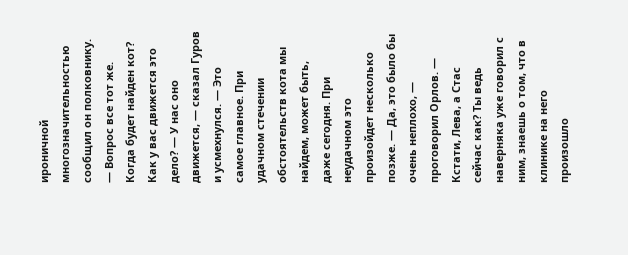ироничной многозначительностью сообщил он полковнику. — Вопрос все тот же. Когда будет найден кот? Как у вас движется это дело? — У нас оно движется, — сказал Гуров и усмехнулся. — Это самое главное. При удачном стечении обстоятельств кота мы найдем, может быть, даже сегодня. При неудачном это произойдет несколько позже. — Да, это было бы очень неплохо, — проговорил Орлов. — Кстати, Лева, а Стас сейчас как? Ты ведь наверняка уже говорил с ним, знаешь о том, что в клинике на него произошло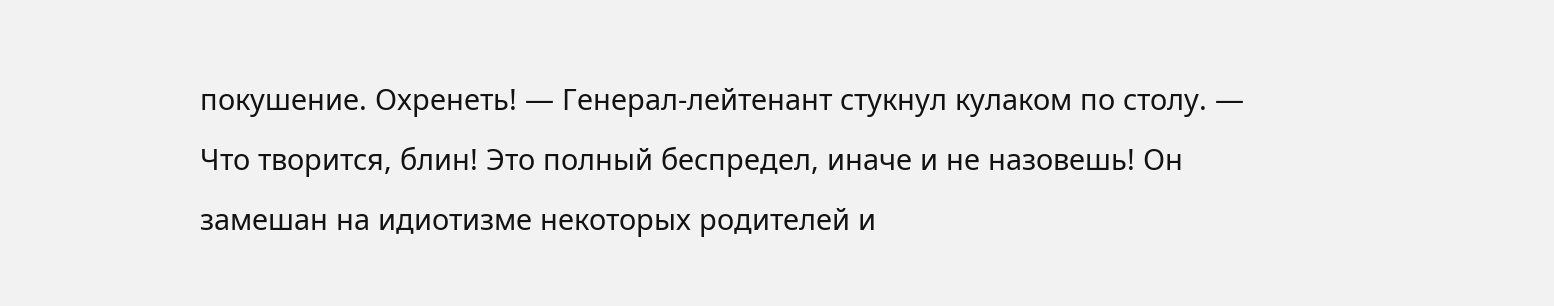покушение. Охренеть! — Генерал-лейтенант стукнул кулаком по столу. — Что творится, блин! Это полный беспредел, иначе и не назовешь! Он замешан на идиотизме некоторых родителей и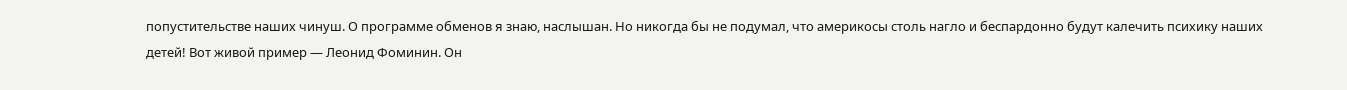попустительстве наших чинуш. О программе обменов я знаю, наслышан. Но никогда бы не подумал, что америкосы столь нагло и беспардонно будут калечить психику наших детей! Вот живой пример — Леонид Фоминин. Он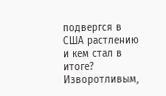подвергся в США растлению и кем стал в итоге? Изворотливым,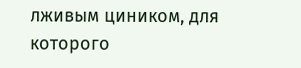лживым циником, для которого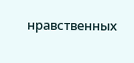нравственных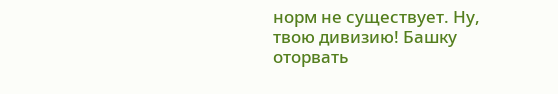норм не существует. Ну, твою дивизию! Башку оторвать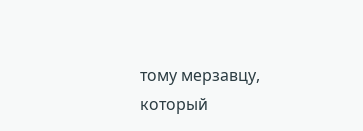тому мерзавцу, который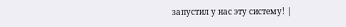запустил у нас эту систему! |